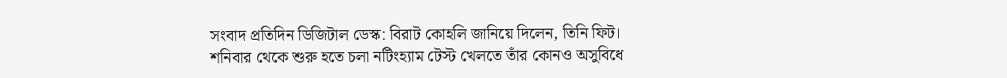সংবাদ প্রতিদিন ডিজিটাল ডেস্ক: বিরাট কোহলি জানিয়ে দিলেন, তিনি ফিট। শনিবার থেকে শুরু হতে চলা নটিংহ্যাম টেস্ট খেলতে তাঁর কোনও অসুবিধে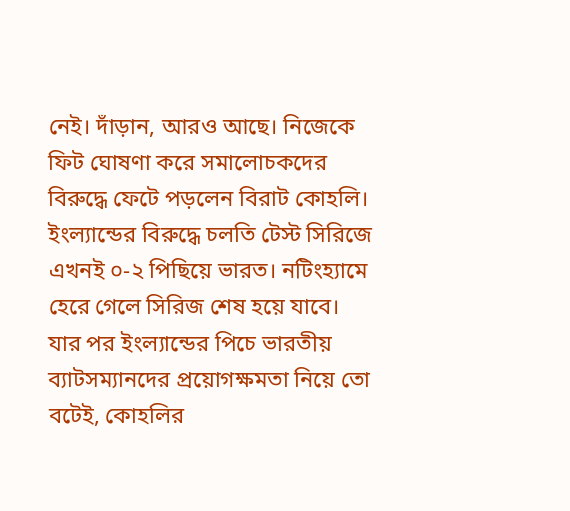নেই। দাঁড়ান, আরও আছে। নিজেকে ফিট ঘোষণা করে সমালোচকদের বিরুদ্ধে ফেটে পড়লেন বিরাট কোহলি। ইংল্যান্ডের বিরুদ্ধে চলতি টেস্ট সিরিজে এখনই ০-২ পিছিয়ে ভারত। নটিংহ্যামে হেরে গেলে সিরিজ শেষ হয়ে যাবে। যার পর ইংল্যান্ডের পিচে ভারতীয় ব্যাটসম্যানদের প্রয়োগক্ষমতা নিয়ে তো বটেই, কোহলির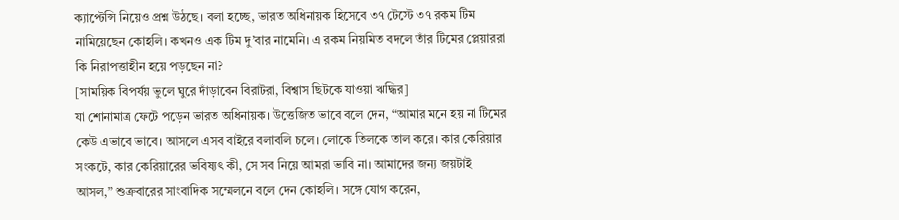ক্যাপ্টেন্সি নিয়েও প্রশ্ন উঠছে। বলা হচ্ছে, ভারত অধিনায়ক হিসেবে ৩৭ টেস্টে ৩৭ রকম টিম নামিয়েছেন কোহলি। কখনও এক টিম দু’বার নামেনি। এ রকম নিয়মিত বদলে তাঁর টিমের প্লেয়াররা কি নিরাপত্তাহীন হয়ে পড়ছেন না?
[সাময়িক বিপর্যয় ভুলে ঘুরে দাঁড়াবেন বিরাটরা, বিশ্বাস ছিটকে যাওয়া ঋদ্ধির]
যা শোনামাত্র ফেটে পড়েন ভারত অধিনায়ক। উত্তেজিত ভাবে বলে দেন, “আমার মনে হয় না টিমের কেউ এভাবে ভাবে। আসলে এসব বাইরে বলাবলি চলে। লোকে তিলকে তাল করে। কার কেরিয়ার সংকটে, কার কেরিয়ারের ভবিষ্যৎ কী, সে সব নিয়ে আমরা ভাবি না। আমাদের জন্য জয়টাই আসল,” শুক্রবারের সাংবাদিক সম্মেলনে বলে দেন কোহলি। সঙ্গে যোগ করেন,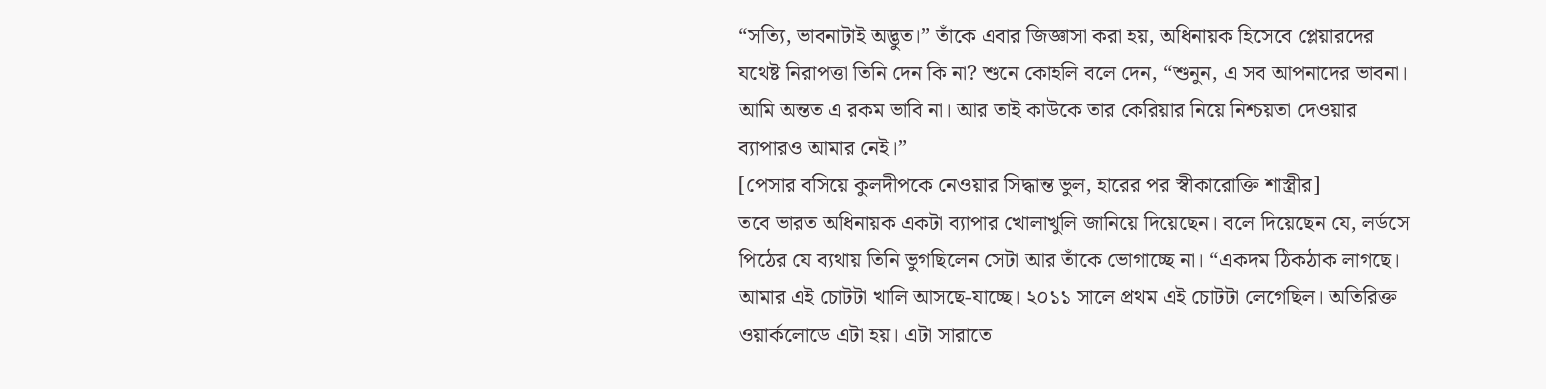“সত্যি, ভাবনাটাই অদ্ভুত।” তাঁকে এবার জিজ্ঞাসা করা হয়, অধিনায়ক হিসেবে প্লেয়ারদের যথেষ্ট নিরাপত্তা তিনি দেন কি না? শুনে কোহলি বলে দেন, “শুনুন, এ সব আপনাদের ভাবনা। আমি অন্তত এ রকম ভাবি না। আর তাই কাউকে তার কেরিয়ার নিয়ে নিশ্চয়তা দেওয়ার ব্যাপারও আমার নেই।”
[পেসার বসিয়ে কুলদীপকে নেওয়ার সিদ্ধান্ত ভুল, হারের পর স্বীকারোক্তি শাস্ত্রীর]
তবে ভারত অধিনায়ক একটা ব্যাপার খোলাখুলি জানিয়ে দিয়েছেন। বলে দিয়েছেন যে, লর্ডসে পিঠের যে ব্যথায় তিনি ভুগছিলেন সেটা আর তাঁকে ভোগাচ্ছে না। “একদম ঠিকঠাক লাগছে। আমার এই চোটটা খালি আসছে-যাচ্ছে। ২০১১ সালে প্রথম এই চোটটা লেগেছিল। অতিরিক্ত ওয়ার্কলোডে এটা হয়। এটা সারাতে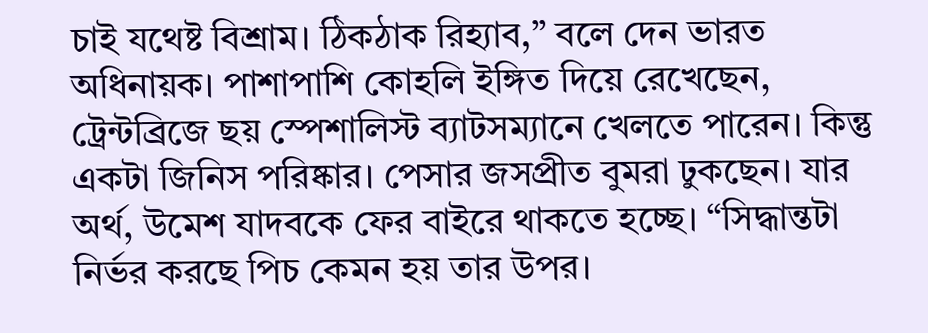চাই যথেষ্ট বিশ্রাম। ঠিকঠাক রিহ্যাব,” বলে দেন ভারত অধিনায়ক। পাশাপাশি কোহলি ইঙ্গিত দিয়ে রেখেছেন, ট্রেন্টব্রিজে ছয় স্পেশালিস্ট ব্যাটসম্যানে খেলতে পারেন। কিন্তু একটা জিনিস পরিষ্কার। পেসার জসপ্রীত বুমরা ঢুকছেন। যার অর্থ, উমেশ যাদবকে ফের বাইরে থাকতে হচ্ছে। “সিদ্ধান্তটা নির্ভর করছে পিচ কেমন হয় তার উপর।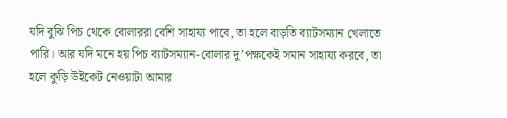যদি বুঝি পিচ থেকে বোলাররা বেশি সাহায্য পাবে, তা হলে বাড়তি ব্যাটসম্যান খেলাতে পারি। আর যদি মনে হয় পিচ ব্যাটসম্যান-বোলার দু’পক্ষকেই সমান সাহায্য করবে, তা হলে কুড়ি উইকেট নেওয়াটা আমার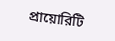প্রায়োরিটি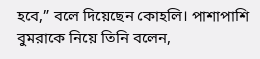হবে,” বলে দিয়েছেন কোহলি। পাশাপাশি বুমরাকে নিয়ে তিনি বলেন,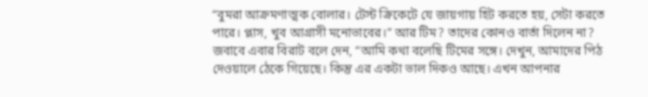“বুমরা আক্রমণাত্মক বোলার। টেস্ট ক্রিকেটে যে জায়গায় হিট করতে হয়, সেটা করতে পারে। প্লাস, খুব আগ্রাসী মনোভাবের।” আর টিম? তাদের কোনও বার্তা দিলেন না? জবাবে এবার বিরাট বলে দেন, “আমি কথা বলেছি টিমের সঙ্গে। দেখুন, আমাদের পিঠ দেওয়ালে ঠেকে গিয়েছে। কিন্তু এর একটা ভাল দিকও আছে। এখন আপনার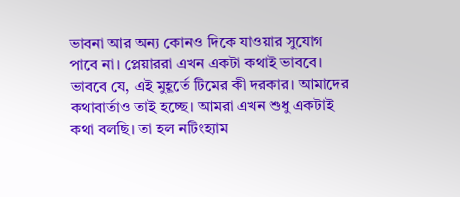ভাবনা আর অন্য কোনও দিকে যাওয়ার সুযোগ পাবে না। প্লেয়াররা এখন একটা কথাই ভাববে। ভাববে যে, এই মুহূর্তে টিমের কী দরকার। আমাদের কথাবার্তাও তাই হচ্ছে। আমরা এখন শুধু একটাই কথা বলছি। তা হল নটিংহ্যাম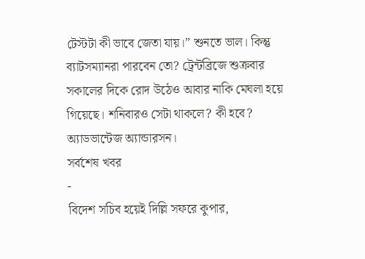টেস্টটা কী ভাবে জেতা যায়।” শুনতে ভাল। কিন্তু ব্যাটসম্যানরা পারবেন তো? ট্রেন্টব্রিজে শুক্রবার সকালের দিকে রোদ উঠেও আবার নাকি মেঘলা হয়ে গিয়েছে। শনিবারও সেটা থাকলে? কী হবে? অ্যাডভান্টেজ অ্যান্ডারসন।
সর্বশেষ খবর
-
বিদেশ সচিব হয়েই দিল্লি সফরে কুপার,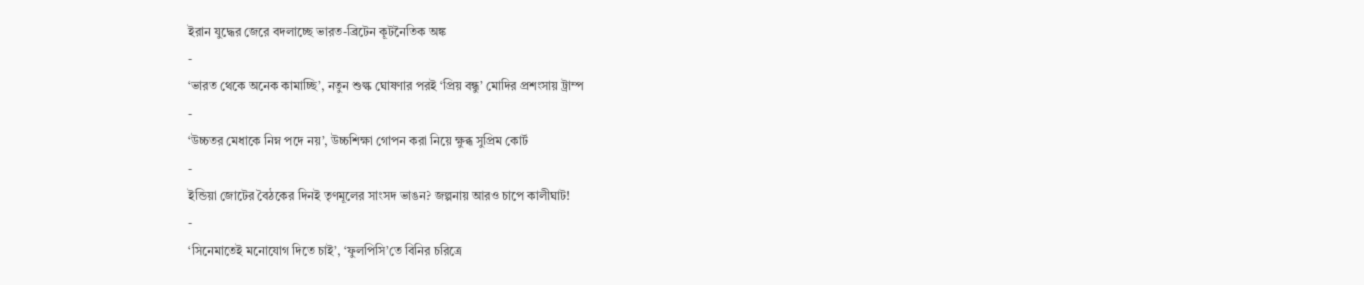ইরান যুদ্ধের জেরে বদলাচ্ছে ভারত-ব্রিটেন কূটনৈতিক অঙ্ক
-
‘ভারত থেকে অনেক কামাচ্ছি’, নতুন শুল্ক ঘোষণার পরই ‘প্রিয় বন্ধু’ মোদির প্রশংসায় ট্রাম্প
-
‘উচ্চতর মেধাকে নিম্ন পদে নয়’, উচ্চশিক্ষা গোপন করা নিয়ে ক্ষুব্ধ সুপ্রিম কোর্ট
-
ইন্ডিয়া জোটের বৈঠকের দিনই তৃণমূলের সাংসদ ভাঙন? জল্পনায় আরও চাপে কালীঘাট!
-
‘সিনেমাতেই মনোযোগ দিতে চাই’, ‘ফুলপিসি’তে বিনির চরিত্রে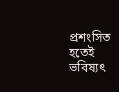প্রশংসিত হতেই ভবিষ্যৎ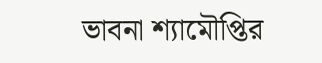ভাবনা শ্যামৌপ্তির